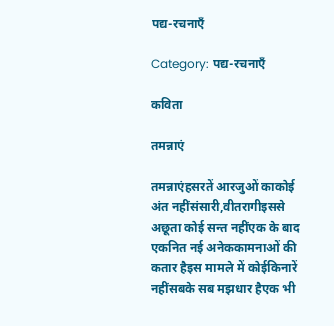पद्य-रचनाएँ

Category: पद्य-रचनाएँ

कविता

तमन्नाएं

तमन्नाएंहसरतें आरजुओं काकोई अंत नहींसंसारी,वीतरागीइससे अछूता कोई सन्त नहींएक के बाद एकनित नई अनेककामनाओं की कतार हैइस मामले में कोईकिनारें नहींसबके सब मझधार हैएक भी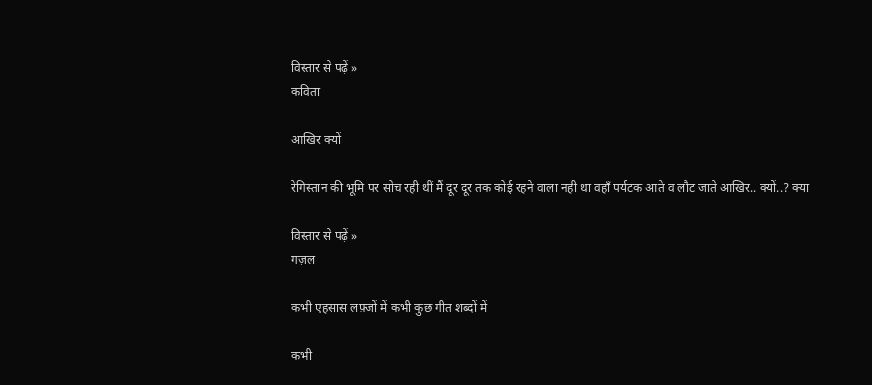विस्तार से पढ़ें »
कविता

आखिर क्यों

रेगिस्तान की भूमि पर सोच रही थीं मैं दूर दूर तक कोई रहने वाला नही था वहाँ पर्यटक आते व लौट जाते आखिर.. क्यों..? क्या

विस्तार से पढ़ें »
गज़ल

कभी एहसास लफ़्जों में कभी कुछ गीत शब्दों में

कभी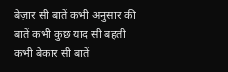बेज़ार सी बातें कभी अनुसार की बातें कभी कुछ याद सी बहती कभी बेकार सी बातें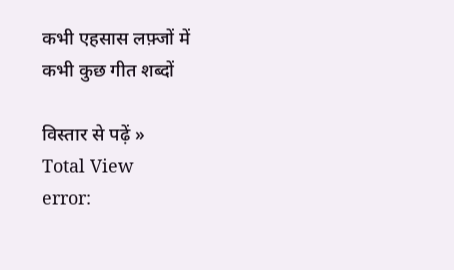कभी एहसास लफ़्जों में कभी कुछ गीत शब्दों

विस्तार से पढ़ें »
Total View
error: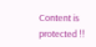Content is protected !!